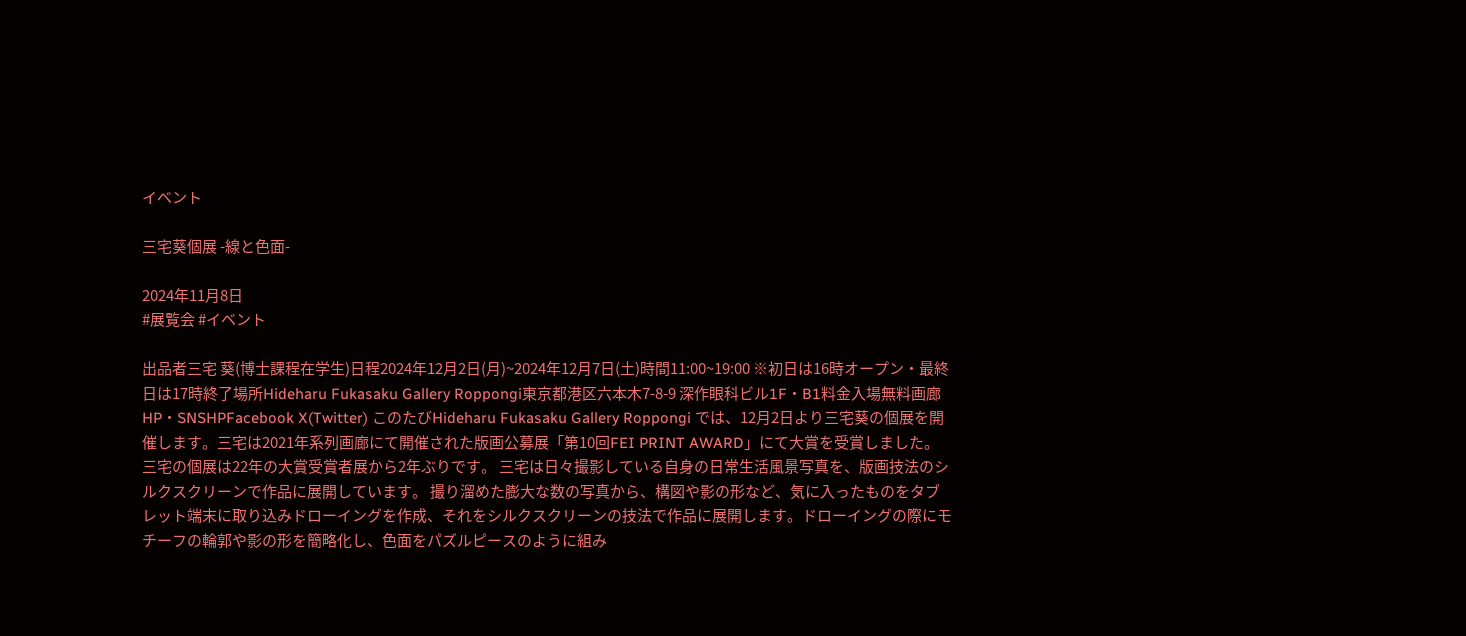イベント

三宅葵個展 -線と色面-

2024年11月8日
#展覧会 #イベント

出品者三宅 葵(博士課程在学生)日程2024年12月2日(月)~2024年12月7日(土)時間11:00~19:00 ※初日は16時オープン・最終日は17時終了場所Hideharu Fukasaku Gallery Roppongi東京都港区六本木7-8-9 深作眼科ビル1F・B1料金入場無料画廊HP・SNSHPFacebook X(Twitter) このたびHideharu Fukasaku Gallery Roppongi では、12月2日より三宅葵の個展を開催します。三宅は2021年系列画廊にて開催された版画公募展「第10回FEI PRINT AWARD」にて大賞を受賞しました。三宅の個展は22年の大賞受賞者展から2年ぶりです。 三宅は日々撮影している自身の日常生活風景写真を、版画技法のシルクスクリーンで作品に展開しています。 撮り溜めた膨大な数の写真から、構図や影の形など、気に入ったものをタブレット端末に取り込みドローイングを作成、それをシルクスクリーンの技法で作品に展開します。ドローイングの際にモチーフの輪郭や影の形を簡略化し、色面をパズルピースのように組み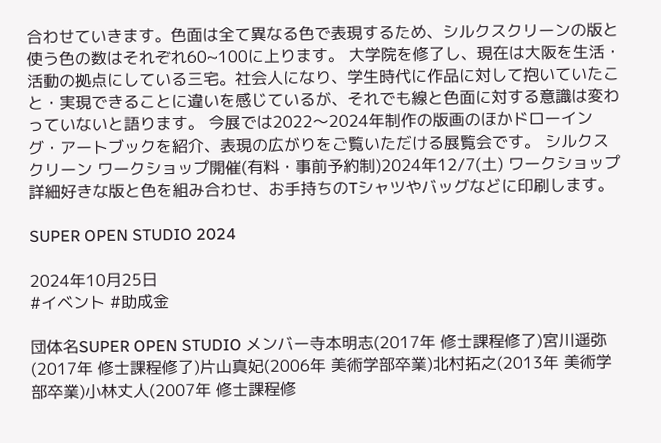合わせていきます。色面は全て異なる色で表現するため、シルクスクリーンの版と使う色の数はそれぞれ60~100に上ります。 大学院を修了し、現在は大阪を生活・活動の拠点にしている三宅。社会人になり、学生時代に作品に対して抱いていたこと・実現できることに違いを感じているが、それでも線と色面に対する意識は変わっていないと語ります。 今展では2022〜2024年制作の版画のほかドローイング・アートブックを紹介、表現の広がりをご覧いただける展覧会です。 シルクスクリーン ワークショップ開催(有料・事前予約制)2024年12/7(土) ワークショップ詳細好きな版と色を組み合わせ、お手持ちのTシャツやバッグなどに印刷します。

SUPER OPEN STUDIO 2024

2024年10月25日
#イベント #助成金

団体名SUPER OPEN STUDIO メンバー寺本明志(2017年 修士課程修了)宮川遥弥(2017年 修士課程修了)片山真妃(2006年 美術学部卒業)北村拓之(2013年 美術学部卒業)小林丈人(2007年 修士課程修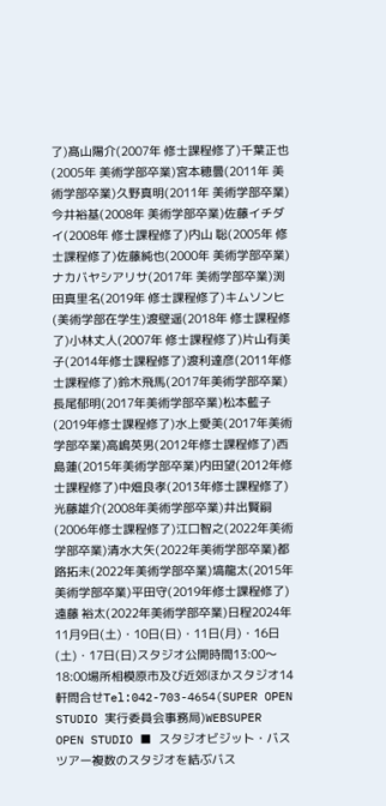了)髙山陽介(2007年 修士課程修了)千葉正也(2005年 美術学部卒業)宮本穂曇(2011年 美術学部卒業)久野真明(2011年 美術学部卒業)今井裕基(2008年 美術学部卒業)佐藤イチダイ(2008年 修士課程修了)内山 聡(2005年 修士課程修了)佐藤純也(2000年 美術学部卒業)ナカバヤシアリサ(2017年 美術学部卒業)渕田真里名(2019年 修士課程修了)キムソンヒ(美術学部在学生)渡壁遥(2018年 修士課程修了)小林丈人(2007年 修士課程修了)片山有美子(2014年修士課程修了)渡利達彦(2011年修士課程修了)鈴木飛馬(2017年美術学部卒業)長尾郁明(2017年美術学部卒業)松本藍子(2019年修士課程修了)水上愛美(2017年美術学部卒業)高嶋英男(2012年修士課程修了)西島蓮(2015年美術学部卒業)内田望(2012年修士課程修了)中畑良孝(2013年修士課程修了)光藤雄介(2008年美術学部卒業)井出賢嗣(2006年修士課程修了)江口智之(2022年美術学部卒業)清水大矢(2022年美術学部卒業)都路拓未(2022年美術学部卒業)塙龍太(2015年美術学部卒業)平田守(2019年修士課程修了)遠藤 裕太(2022年美術学部卒業)日程2024年11月9日(土)・10日(日)・11日(月)・16日(土)・17日(日)スタジオ公開時間13:00〜18:00場所相模原市及び近郊ほかスタジオ14軒問合せTel:042-703-4654(SUPER OPEN STUDIO 実行委員会事務局)WEBSUPER OPEN STUDIO ■ スタジオビジット・バスツアー複数のスタジオを結ぶバス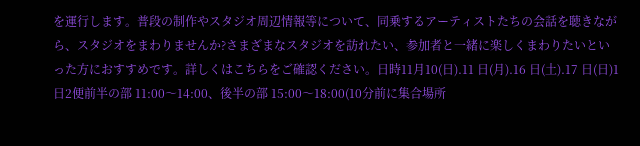を運行します。普段の制作やスタジオ周辺情報等について、同乗するアーティストたちの会話を聴きながら、スタジオをまわりませんか?さまざまなスタジオを訪れたい、参加者と一緒に楽しくまわりたいといった方におすすめです。詳しくはこちらをご確認ください。日時11月10(日).11 日(月).16 日(土).17 日(日)1日2便前半の部 11:00〜14:00、後半の部 15:00〜18:00(10分前に集合場所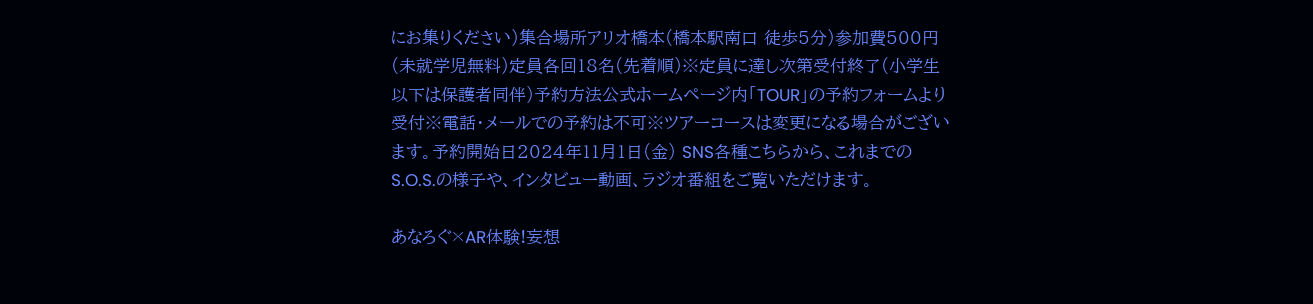にお集りください)集合場所アリオ橋本(橋本駅南口 徒歩5分)参加費500円(未就学児無料)定員各回18名(先着順)※定員に達し次第受付終了(小学生以下は保護者同伴)予約方法公式ホームページ内「TOUR」の予約フォームより受付※電話・メールでの予約は不可※ツアーコースは変更になる場合がございます。予約開始日2024年11月1日(金) SNS各種こちらから、これまでのS.O.S.の様子や、インタビュー動画、ラジオ番組をご覧いただけます。

あなろぐ×AR体験!妄想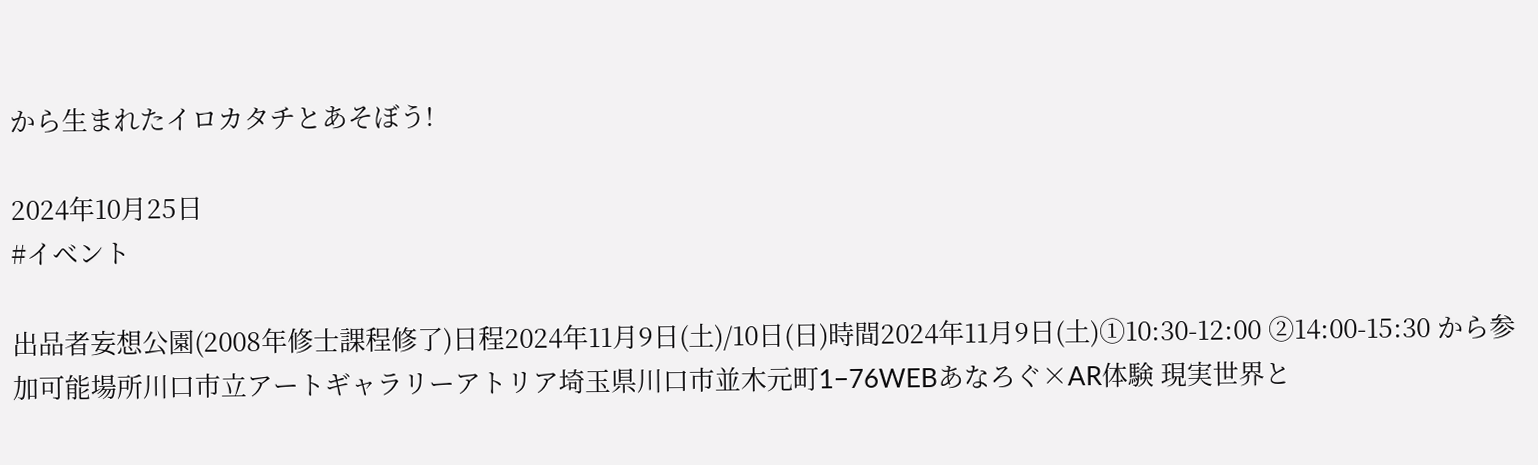から生まれたイロカタチとあそぼう!

2024年10月25日
#イベント

出品者妄想公園(2008年修士課程修了)日程2024年11月9日(土)/10日(日)時間2024年11月9日(土)➀10:30-12:00 ②14:00-15:30 から参加可能場所川口市立アートギャラリーアトリア埼玉県川口市並木元町1−76WEBあなろぐ×AR体験 現実世界と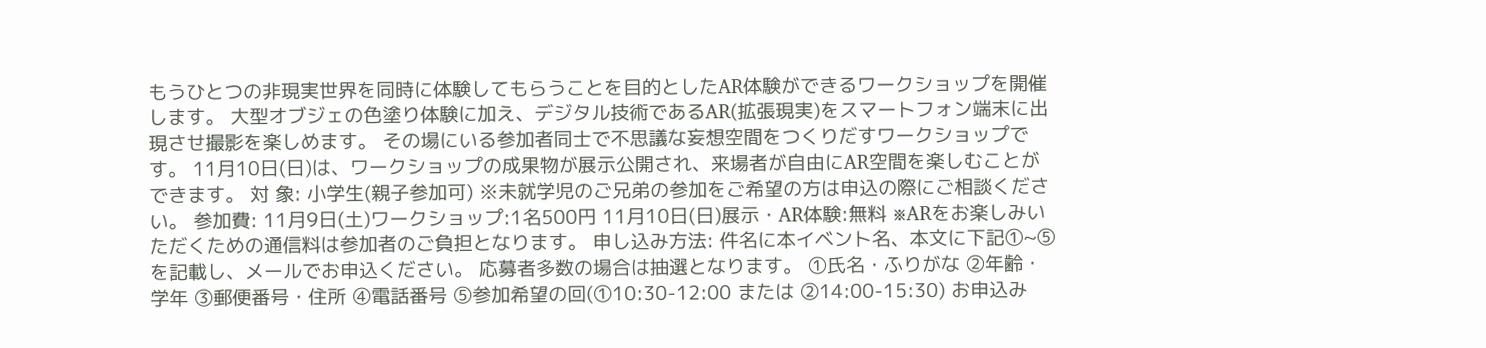もうひとつの非現実世界を同時に体験してもらうことを目的としたAR体験ができるワークショップを開催します。 大型オブジェの色塗り体験に加え、デジタル技術であるAR(拡張現実)をスマートフォン端末に出現させ撮影を楽しめます。 その場にいる参加者同士で不思議な妄想空間をつくりだすワークショップです。 11月10日(日)は、ワークショップの成果物が展示公開され、来場者が自由にAR空間を楽しむことができます。 対 象: 小学生(親子参加可) ※未就学児のご兄弟の参加をご希望の方は申込の際にご相談ください。 参加費: 11月9日(土)ワークショップ:1名500円 11月10日(日)展示・AR体験:無料 ※ARをお楽しみいただくための通信料は参加者のご負担となります。 申し込み方法: 件名に本イベント名、本文に下記➀~➄を記載し、メールでお申込ください。 応募者多数の場合は抽選となります。 ➀氏名・ふりがな ➁年齢・学年 ➂郵便番号・住所 ➃電話番号 ➄参加希望の回(➀10:30-12:00 または ②14:00-15:30) お申込み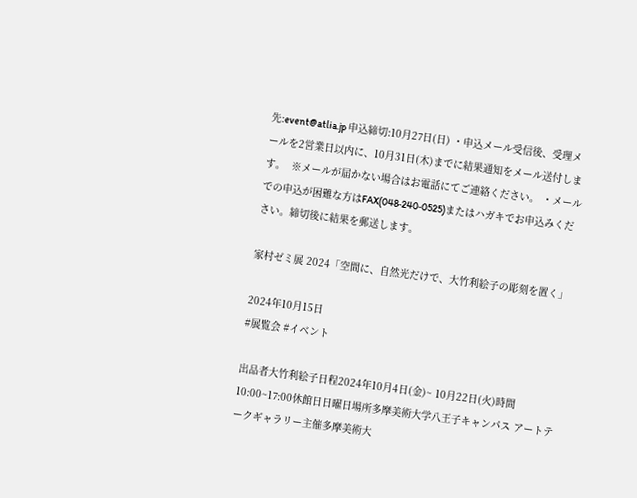先:event@atlia.jp 申込締切:10月27日(日) ・申込メール受信後、受理メールを2営業日以内に、10月31日(木)までに結果通知をメール送付します。  ※メールが届かない場合はお電話にてご連絡ください。 ・メールでの申込が困難な方はFAX(048‐240‐0525)またはハガキでお申込みください。締切後に結果を郵送します。

家村ゼミ展 2024「空間に、自然光だけで、大竹利絵子の彫刻を置く」

2024年10月15日
#展覧会 #イベント

出品者大竹利絵子日程2024年10月4日(金)~ 10月22日(火)時間10:00~17:00休館日日曜日場所多摩美術大学八王子キャンパス アートテークギャラリー主催多摩美術大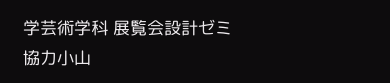学芸術学科 展覧会設計ゼミ協力小山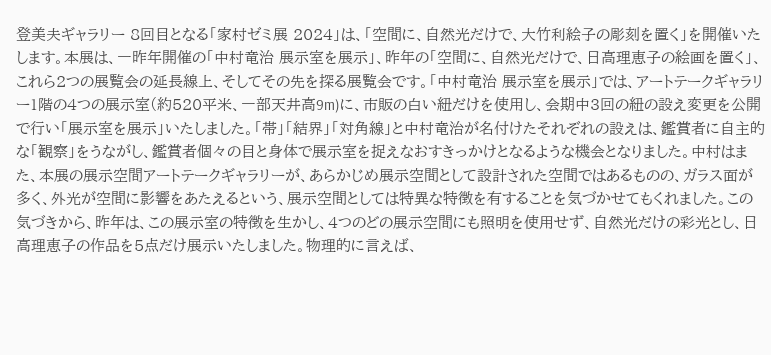登美夫ギャラリー 8回目となる「家村ゼミ展 2024」は、「空間に、自然光だけで、大竹利絵子の彫刻を置く」を開催いたします。本展は、一昨年開催の「中村竜治 展示室を展示」、昨年の「空間に、自然光だけで、日高理恵子の絵画を置く」、これら2つの展覧会の延長線上、そしてその先を探る展覧会です。「中村竜治 展示室を展示」では、アートテークギャラリー1階の4つの展示室(約520平米、一部天井高9m)に、市販の白い紐だけを使用し、会期中3回の紐の設え変更を公開で行い「展示室を展示」いたしました。「帯」「結界」「対角線」と中村竜治が名付けたそれぞれの設えは、鑑賞者に自主的な「観察」をうながし、鑑賞者個々の目と身体で展示室を捉えなおすきっかけとなるような機会となりました。中村はまた、本展の展示空間アートテークギャラリーが、あらかじめ展示空間として設計された空間ではあるものの、ガラス面が多く、外光が空間に影響をあたえるという、展示空間としては特異な特徴を有することを気づかせてもくれました。この気づきから、昨年は、この展示室の特徴を生かし、4つのどの展示空間にも照明を使用せず、自然光だけの彩光とし、日高理恵子の作品を5点だけ展示いたしました。物理的に言えば、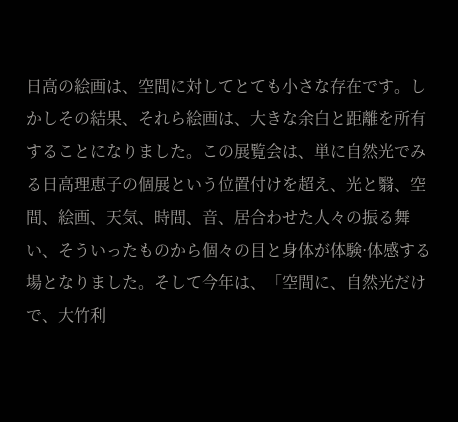日高の絵画は、空間に対してとても小さな存在です。しかしその結果、それら絵画は、大きな余白と距離を所有することになりました。この展覧会は、単に自然光でみる日高理恵子の個展という位置付けを超え、光と翳、空間、絵画、天気、時間、音、居合わせた人々の振る舞い、そういったものから個々の目と身体が体験·体感する場となりました。そして今年は、「空間に、自然光だけで、大竹利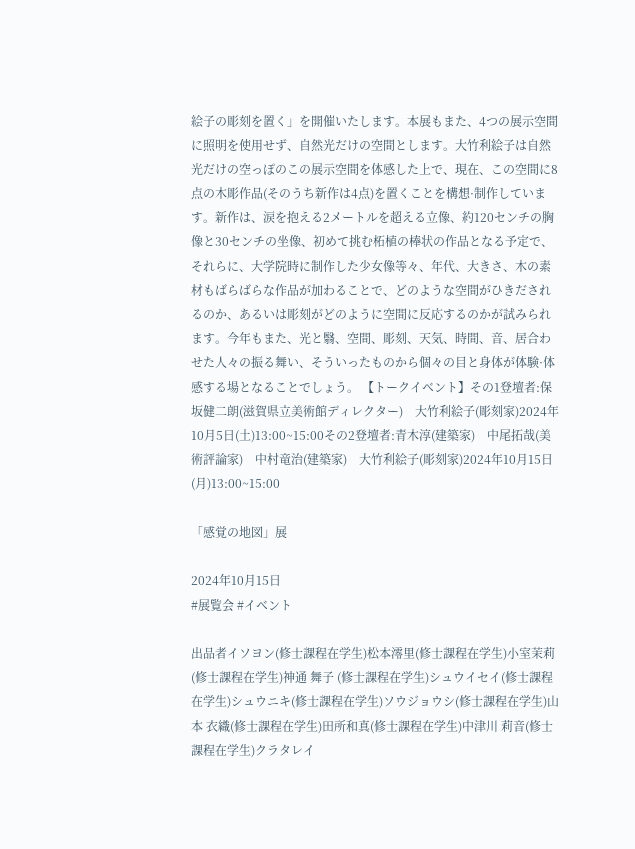絵子の彫刻を置く」を開催いたします。本展もまた、4つの展示空間に照明を使用せず、自然光だけの空間とします。大竹利絵子は自然光だけの空っぽのこの展示空間を体感した上で、現在、この空間に8点の木彫作品(そのうち新作は4点)を置くことを構想·制作しています。新作は、涙を抱える2メートルを超える立像、約120センチの胸像と30センチの坐像、初めて挑む柘植の棒状の作品となる予定で、それらに、大学院時に制作した少女像等々、年代、大きさ、木の素材もばらばらな作品が加わることで、どのような空間がひきだされるのか、あるいは彫刻がどのように空間に反応するのかが試みられます。今年もまた、光と翳、空間、彫刻、天気、時間、音、居合わせた人々の振る舞い、そういったものから個々の目と身体が体験·体感する場となることでしょう。 【トークイベント】その1登壇者:保坂健二朗(滋賀県立美術館ディレクター)    大竹利絵子(彫刻家)2024年10月5日(土)13:00~15:00その2登壇者:青木淳(建築家)    中尾拓哉(美術評論家)    中村竜治(建築家)    大竹利絵子(彫刻家)2024年10月15日(月)13:00~15:00

「感覚の地図」展

2024年10月15日
#展覧会 #イベント

出品者イソヨン(修士課程在学生)松本澪里(修士課程在学生)小室茉莉(修士課程在学生)神通 舞子 (修士課程在学生)シュウイセイ(修士課程在学生)シュウニキ(修士課程在学生)ソウジョウシ(修士課程在学生)山本 衣織(修士課程在学生)田所和真(修士課程在学生)中津川 莉音(修士課程在学生)クラタレイ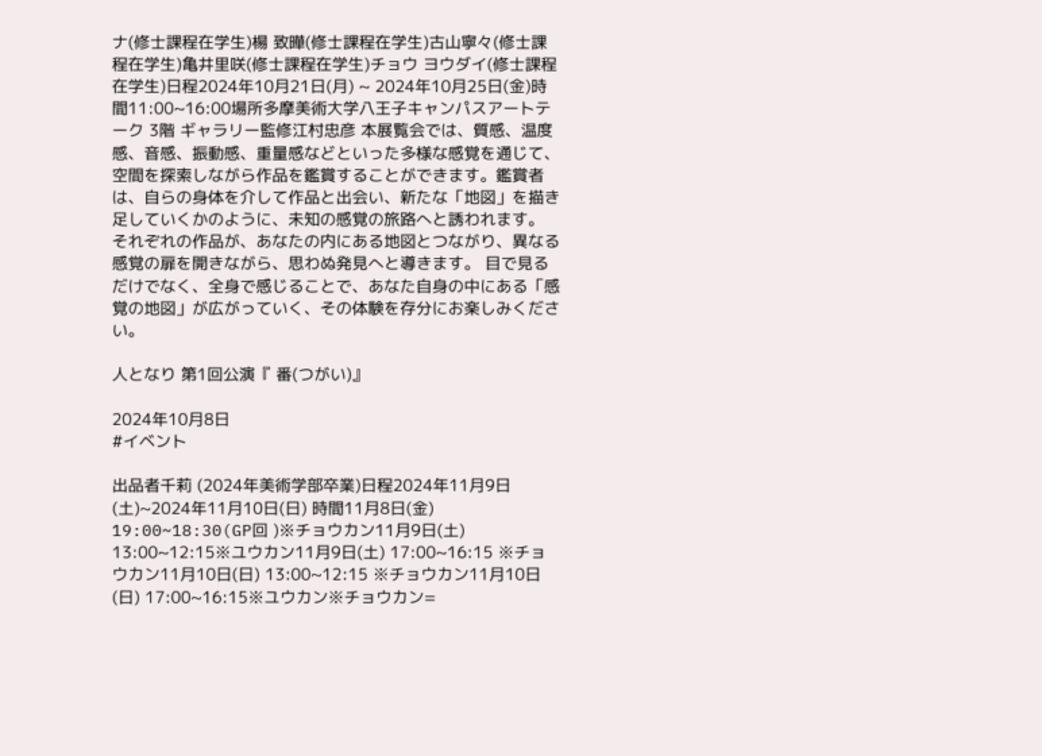ナ(修士課程在学生)楊 致曄(修士課程在学生)古山寧々(修士課程在学生)亀井里咲(修士課程在学生)チョウ ヨウダイ(修士課程在学生)日程2024年10月21日(月) ~ 2024年10月25日(金)時間11:00~16:00場所多摩美術大学八王子キャンパスアートテーク 3階 ギャラリー監修江村忠彦 本展覧会では、質感、温度感、音感、振動感、重量感などといった多様な感覚を通じて、空間を探索しながら作品を鑑賞することができます。鑑賞者は、自らの身体を介して作品と出会い、新たな「地図」を描き足していくかのように、未知の感覚の旅路へと誘われます。 それぞれの作品が、あなたの内にある地図とつながり、異なる感覚の扉を開きながら、思わぬ発見へと導きます。 目で見るだけでなく、全身で感じることで、あなた自身の中にある「感覚の地図」が広がっていく、その体験を存分にお楽しみください。

人となり 第1回公演『 番(つがい)』

2024年10月8日
#イベント

出品者千莉 (2024年美術学部卒業)日程2024年11月9日(土)~2024年11月10日(日) 時間11月8日(金) 19:00~18:30(GP回 )※チョウカン11月9日(土) 13:00~12:15※ユウカン11月9日(土) 17:00~16:15 ※チョウカン11月10日(日) 13:00~12:15 ※チョウカン11月10日(日) 17:00~16:15※ユウカン※チョウカン=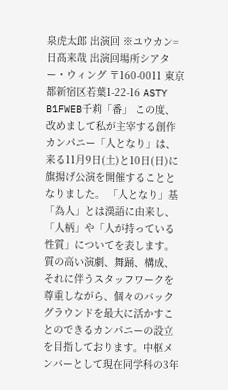泉虎太郎 出演回 ※ユウカン=日髙来哉 出演回場所シアター・ウィング 〒160-0011 東京都新宿区若葉1-22-16 ASTY B1FWEB千莉「番」 この度、改めまして私が主宰する創作カンパニー「人となり」は、来る11月9日(土)と10日(日)に旗揚げ公演を開催することとなりました。 「人となり」基「為人」とは漢語に由来し、「人柄」や「人が持っている性質」についてを表します。 質の高い演劇、舞踊、構成、それに伴うスタッフワークを尊重しながら、個々のバックグラウンドを最大に活かすことのできるカンパニーの設立を目指しております。中枢メンバーとして現在同学科の3年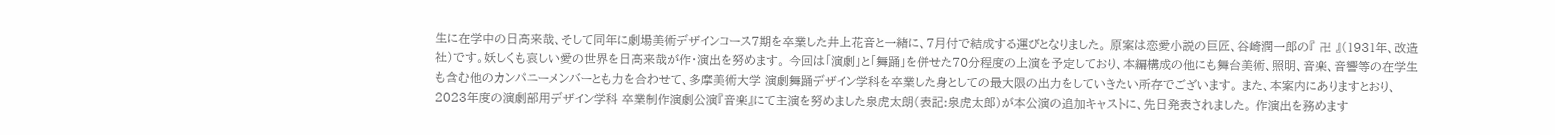生に在学中の日髙来哉、そして同年に劇場美術デザインコース7期を卒業した井上花音と一緒に、7月付で結成する運びとなりました。 原案は恋愛小説の巨匠、谷崎潤一郎の『 卍 』(1931年、改造社)です。妖しくも哀しい愛の世界を日髙来哉が作・演出を努めます。 今回は「演劇」と「舞踊」を併せた70分程度の上演を予定しており、本編構成の他にも舞台美術、照明、音楽、音響等の在学生も含む他のカンパニーメンバーとも力を合わせて、多摩美術大学 演劇舞踊デザイン学科を卒業した身としての最大限の出力をしていきたい所存でございます。 また、本案内にありますとおり、2023年度の演劇部用デザイン学科 卒業制作演劇公演『音楽』にて主演を努めました泉虎太朗(表記:泉虎太郎)が本公演の追加キャストに、先日発表されました。 作演出を務めます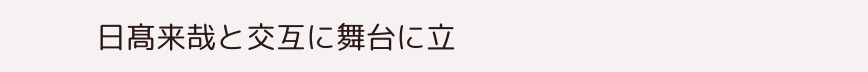日髙来哉と交互に舞台に立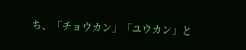ち、「チョウカン」「ユウカン」と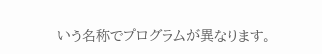いう名称でプログラムが異なります。